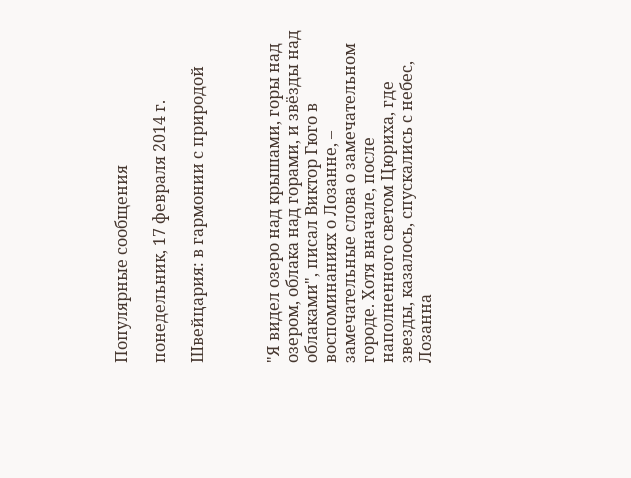Популярные сообщения

понедельник, 17 февраля 2014 г.

Швейцария: в гармонии с природой



"Я видел озеро над крышами, горы над озером, облака над горами, и звёзды над облаками", писал Виктор Гюго в воспоминаниях о Лозанне, – замечательные слова о замечательном городе. Хотя вначале, после наполненного светом Цюриха, где звезды, казалось, спускались с небес, Лозанна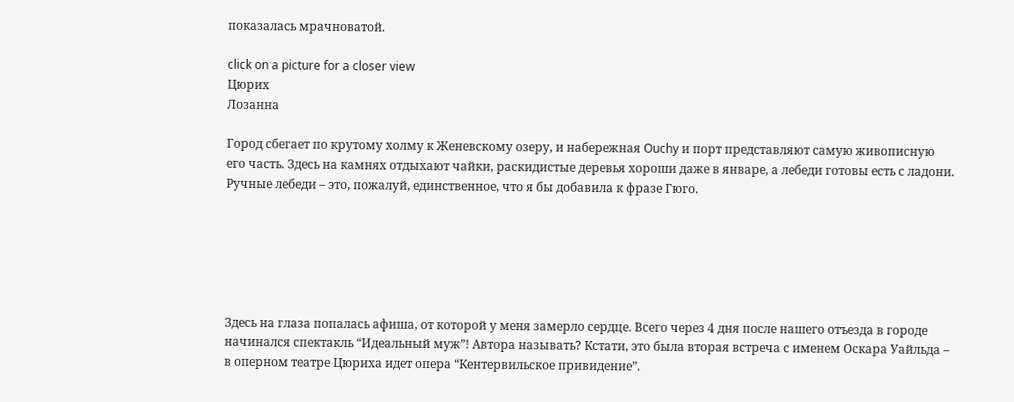показалась мрачноватой.

click on a picture for a closer view
Цюрих
Лозанна

Город сбегает по крутому холму к Женевскому озеру, и набережная Ouchy и порт представляют самую живописную его часть. Здесь на камнях отдыхают чайки, раскидистые деревья хороши даже в январе, а лебеди готовы есть с ладони. Ручные лебеди – это, пожалуй, единственное, что я бы добавила к фразе Гюго.






Здесь на глаза попалась афиша, от которой у меня замерло сердце. Всего через 4 дня после нашего отъезда в городе начинался спектакль “Идеальный муж”! Автора называть? Кстати, это была вторая встреча с именем Оскара Уайльда – в оперном театре Цюриха идет опера “Кентервильское привидение”.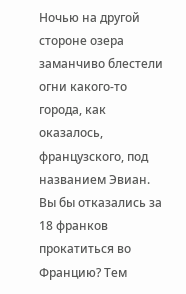Ночью на другой стороне озера заманчиво блестели огни какого-то города, как оказалось, французского, под названием Эвиан. Вы бы отказались за 18 франков прокатиться во Францию? Тем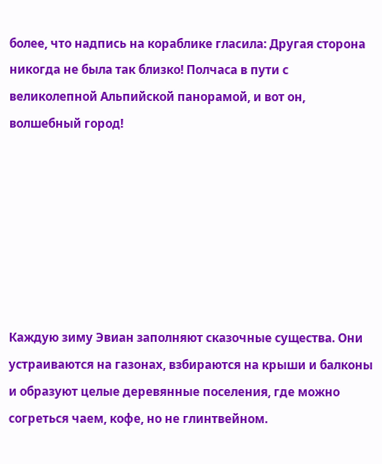более, что надпись на кораблике гласила: Другая сторона никогда не была так близко! Полчаса в пути с великолепной Альпийской панорамой, и вот он, волшебный город!







Каждую зиму Эвиан заполняют сказочные существа. Они устраиваются на газонах, взбираются на крыши и балконы и образуют целые деревянные поселения, где можно согреться чаем, кофе, но не глинтвейном.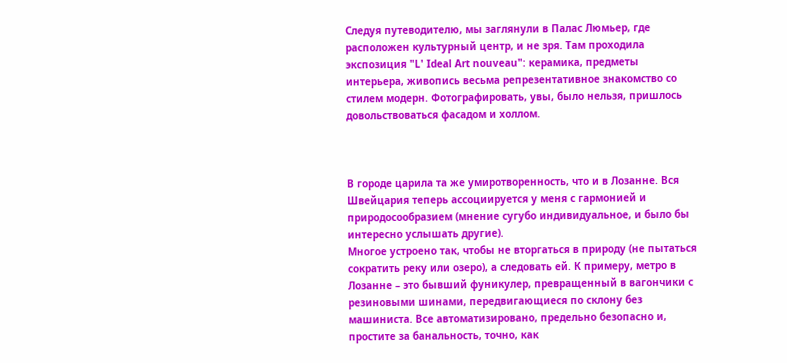Следуя путеводителю, мы заглянули в Палас Люмьер, где расположен культурный центр, и не зря. Там проходила экспозиция "L' Ideal Art nouveau": керамика, предметы интерьера, живопись весьма репрезентативное знакомство со стилем модерн. Фотографировать, увы, было нельзя, пришлось довольствоваться фасадом и холлом.



В городе царила та же умиротворенность, что и в Лозанне. Вся Швейцария теперь ассоциируется у меня с гармонией и природосообразием (мнение сугубо индивидуальное, и было бы интересно услышать другие).
Многое устроено так, чтобы не вторгаться в природу (не пытаться сократить реку или озеро), а следовать ей. К примеру, метро в Лозанне – это бывший фуникулер, превращенный в вагончики с резиновыми шинами, передвигающиеся по склону без машиниста. Все автоматизировано, предельно безопасно и, простите за банальность, точно, как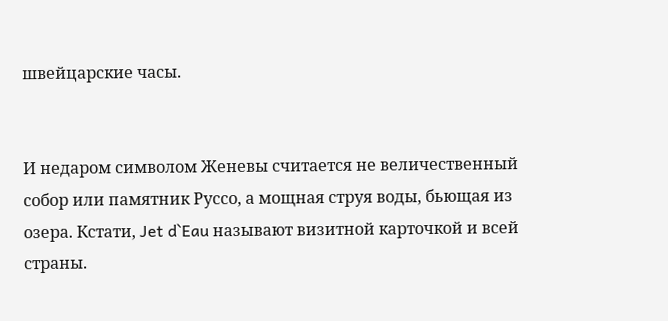швейцарские часы.


И недаром символом Женевы считается не величественный собор или памятник Руссо, а мощная струя воды, бьющая из озера. Кстати, Jet d`Eau называют визитной карточкой и всей страны.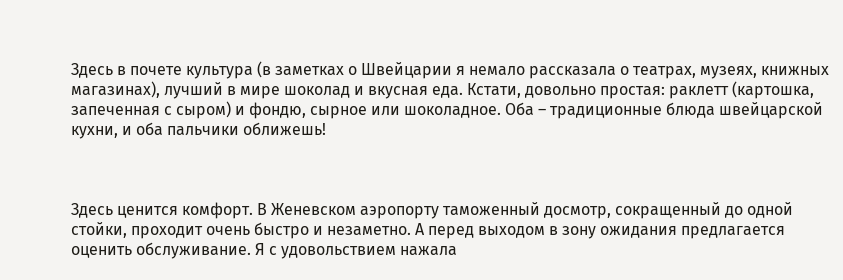Здесь в почете культура (в заметках о Швейцарии я немало рассказала о театрах, музеях, книжных магазинах), лучший в мире шоколад и вкусная еда. Кстати, довольно простая: раклетт (картошка, запеченная с сыром) и фондю, сырное или шоколадное. Оба – традиционные блюда швейцарской кухни, и оба пальчики оближешь!



Здесь ценится комфорт. В Женевском аэропорту таможенный досмотр, сокращенный до одной стойки, проходит очень быстро и незаметно. А перед выходом в зону ожидания предлагается оценить обслуживание. Я с удовольствием нажала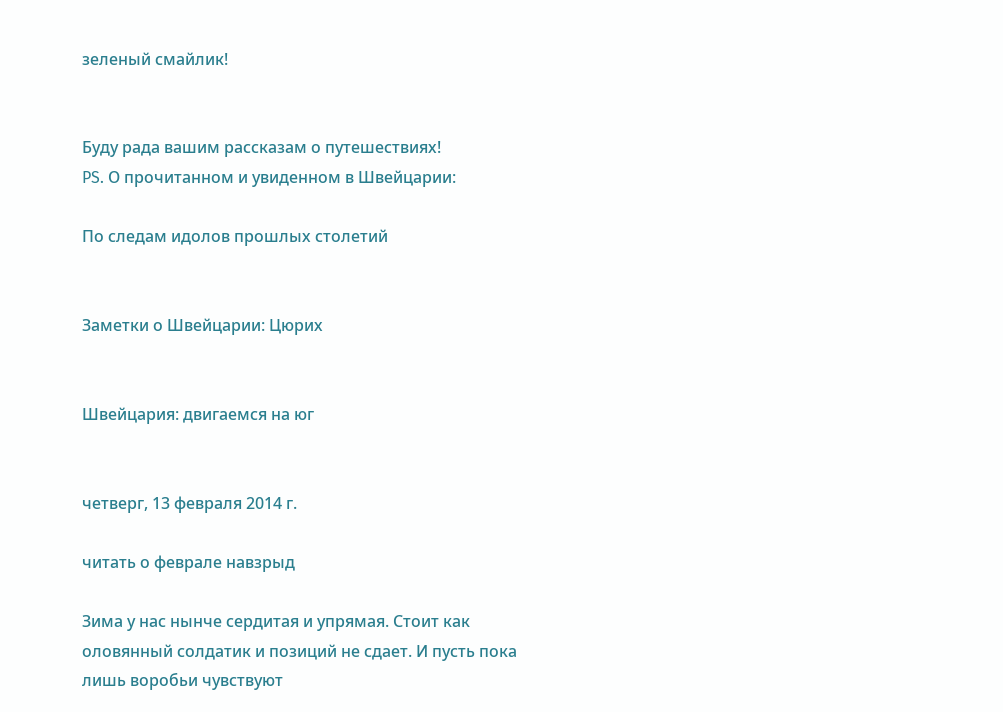зеленый смайлик!


Буду рада вашим рассказам о путешествиях!
PS. О прочитанном и увиденном в Швейцарии:

По следам идолов прошлых столетий


Заметки о Швейцарии: Цюрих


Швейцария: двигаемся на юг


четверг, 13 февраля 2014 г.

читать о феврале навзрыд

Зима у нас нынче сердитая и упрямая. Стоит как оловянный солдатик и позиций не сдает. И пусть пока лишь воробьи чувствуют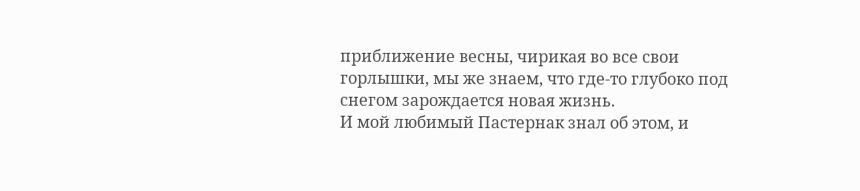приближение весны, чирикая во все свои горлышки, мы же знаем, что где-то глубоко под снегом зарождается новая жизнь.
И мой любимый Пастернак знал об этом, и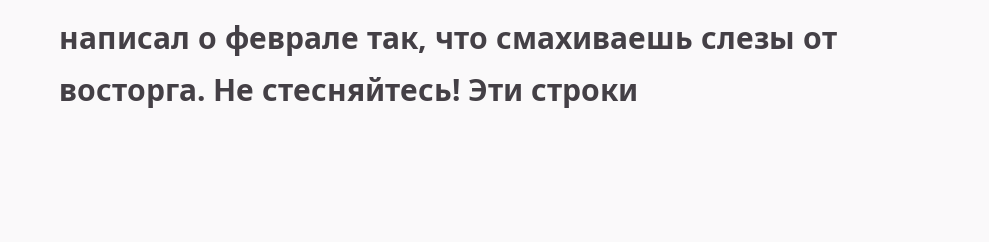написал о феврале так, что смахиваешь слезы от восторга. Не стесняйтесь! Эти строки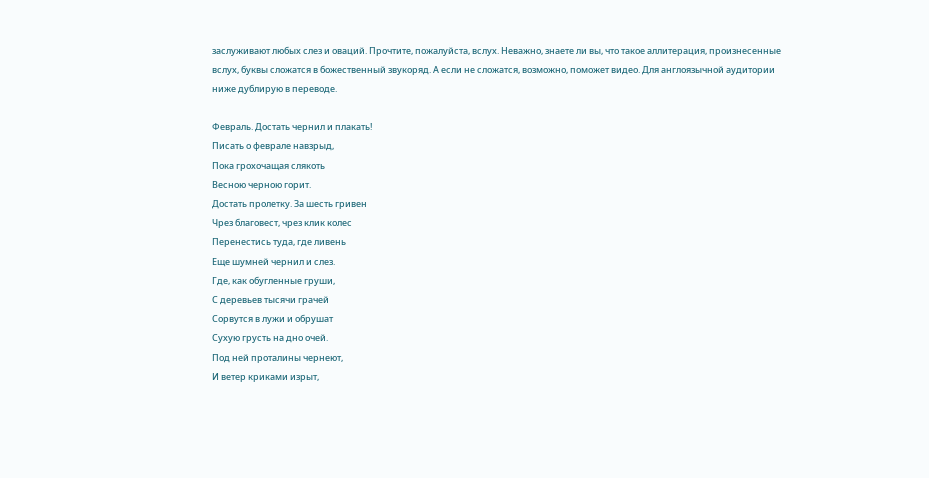заслуживают любых слез и оваций. Прочтите, пожалуйста, вслух. Неважно, знаете ли вы, что такое аллитерация, произнесенные вслух, буквы сложатся в божественный звукоряд. А если не сложатся, возможно, поможет видео. Для англоязычной аудитории ниже дублирую в переводе.

Февраль. Достать чернил и плакать!
Писать о феврале навзрыд,
Пока грохочащая слякоть
Весною черною горит.
Достать пролетку. За шесть гривен
Чрез благовест, чрез клик колес
Перенестись туда, где ливень
Еще шумней чернил и слез.
Где, как обугленные груши,
С деревьев тысячи грачей
Сорвутся в лужи и обрушат
Сухую грусть на дно очей.
Под ней проталины чернеют,
И ветер криками изрыт,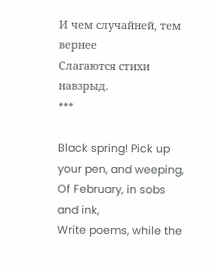И чем случайней, тем вернее
Слагаются стихи навзрыд.
***

Black spring! Pick up your pen, and weeping,
Of February, in sobs and ink,
Write poems, while the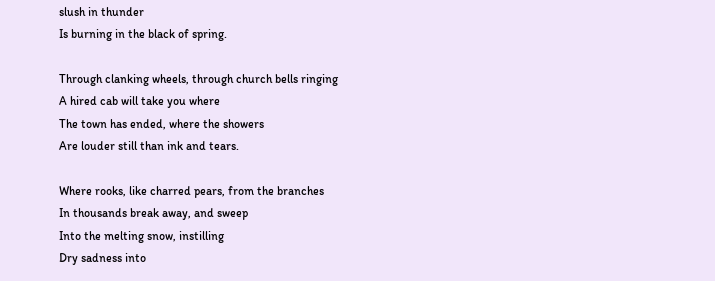slush in thunder
Is burning in the black of spring.

Through clanking wheels, through church bells ringing
A hired cab will take you where
The town has ended, where the showers
Are louder still than ink and tears.

Where rooks, like charred pears, from the branches
In thousands break away, and sweep
Into the melting snow, instilling
Dry sadness into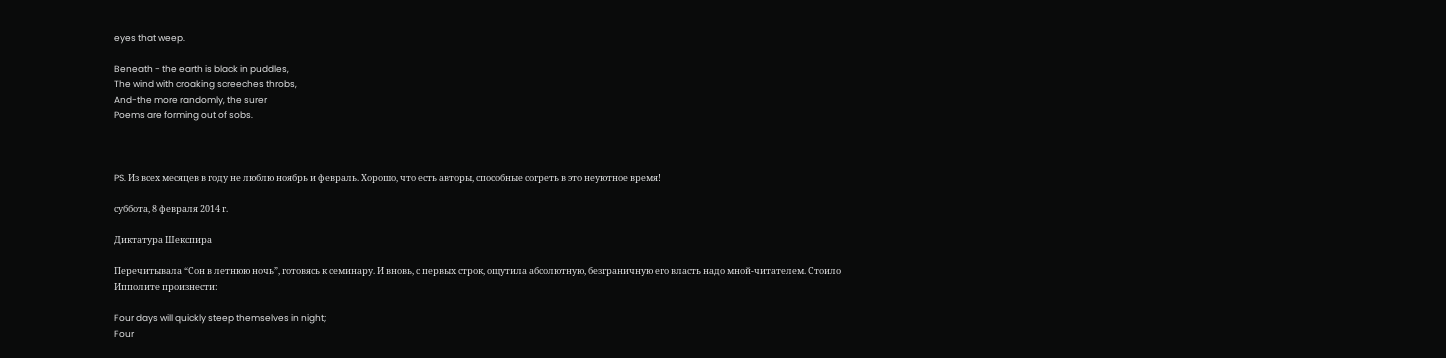eyes that weep.

Beneath - the earth is black in puddles,
The wind with croaking screeches throbs,
And-the more randomly, the surer
Poems are forming out of sobs.



PS. Из всех месяцев в году не люблю ноябрь и февраль. Хорошо, что есть авторы, способные согреть в это неуютное время!

суббота, 8 февраля 2014 г.

Диктатура Шекспира

Перечитывала “Сон в летнюю ночь”, готовясь к семинару. И вновь, с первых строк, ощутила абсолютную, безграничную его власть надо мной-читателем. Стоило Ипполите произнести:

Four days will quickly steep themselves in night;
Four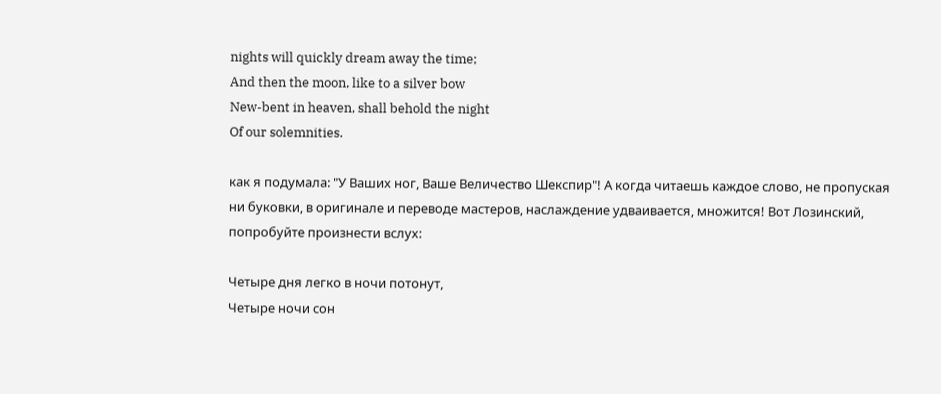nights will quickly dream away the time;
And then the moon, like to a silver bow
New-bent in heaven, shall behold the night
Of our solemnities.

как я подумала: "У Ваших ног, Вашe Величество Шекспир"! А когда читаешь каждое слово, не пропуская ни буковки, в оригинале и переводе мастеров, наслаждение удваивается, множится! Вот Лозинский, попробуйте произнести вслух:

Четыре дня легко в ночи потонут,
Четыре ночи сон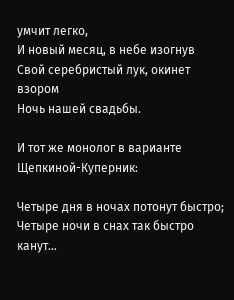умчит легко,
И новый месяц, в небе изогнув
Свой серебристый лук, окинет взором
Ночь нашей свадьбы.

И тот же монолог в варианте Щепкиной-Куперник:

Четыре дня в ночах потонут быстро;
Четыре ночи в снах так быстро канут…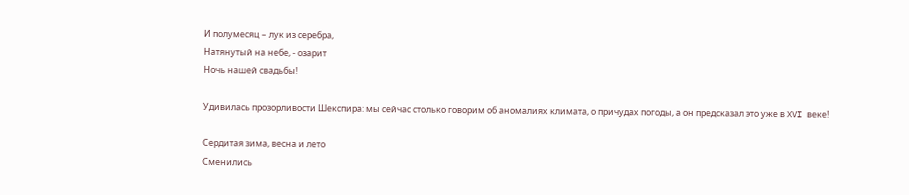И полумесяц – лук из серебра,
Натянутый на небе, - озарит
Ночь нашей свадьбы!

Удивилась прозорливости Шекспира: мы сейчас столько говорим об аномалиях климата, о причудах погоды, а он предсказал это уже в XVI веке!

Сердитая зима, весна и лето
Сменились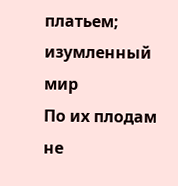платьем; изумленный мир
По их плодам не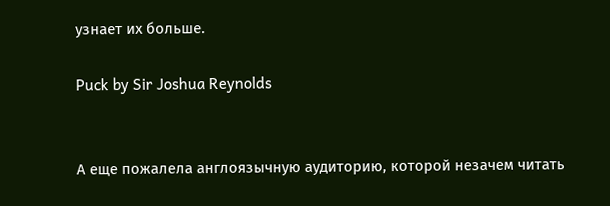узнает их больше.

Puck by Sir Joshua Reynolds


А еще пожалела англоязычную аудиторию, которой незачем читать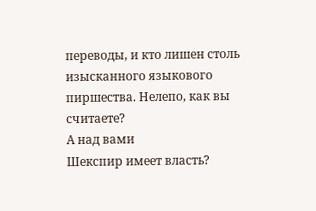переводы, и кто лишен столь изысканного языкового пиршества. Нелепо, как вы считаете?
А над вами
Шекспир имеет власть?